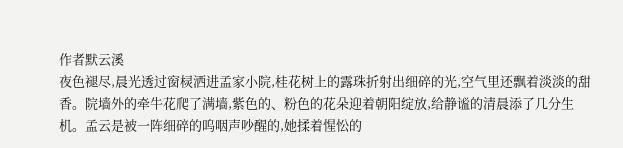作者默云溪
夜色褪尽,晨光透过窗棂洒进孟家小院,桂花树上的露珠折射出细碎的光,空气里还飘着淡淡的甜香。院墙外的牵牛花爬了满墙,紫色的、粉色的花朵迎着朝阳绽放,给静谧的清晨添了几分生机。孟云是被一阵细碎的呜咽声吵醒的,她揉着惺忪的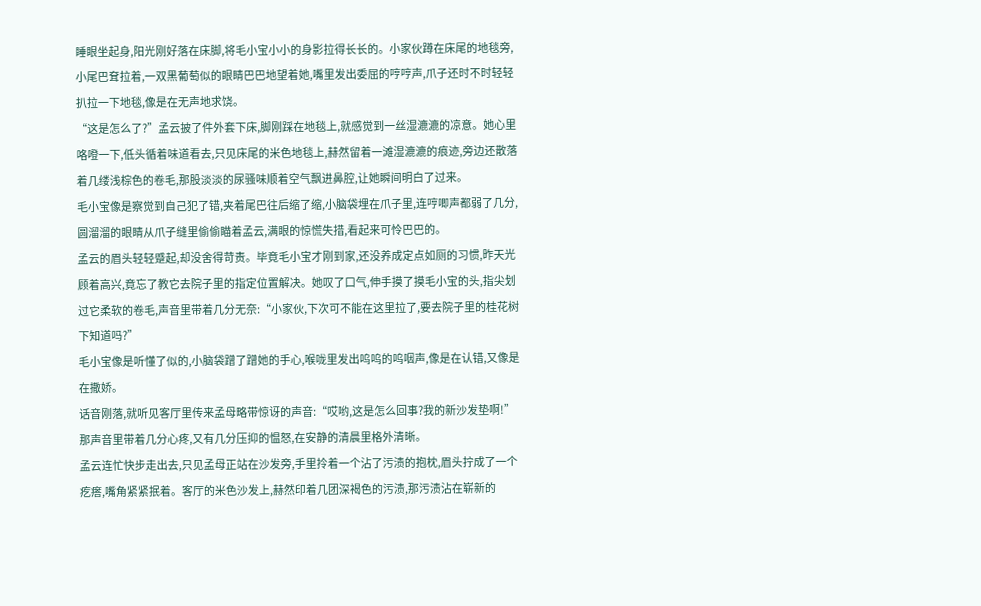睡眼坐起身,阳光刚好落在床脚,将毛小宝小小的身影拉得长长的。小家伙蹲在床尾的地毯旁,小尾巴耷拉着,一双黑葡萄似的眼睛巴巴地望着她,嘴里发出委屈的哼哼声,爪子还时不时轻轻扒拉一下地毯,像是在无声地求饶。
“这是怎么了?”孟云披了件外套下床,脚刚踩在地毯上,就感觉到一丝湿漉漉的凉意。她心里咯噔一下,低头循着味道看去,只见床尾的米色地毯上,赫然留着一滩湿漉漉的痕迹,旁边还散落着几缕浅棕色的卷毛,那股淡淡的尿骚味顺着空气飘进鼻腔,让她瞬间明白了过来。
毛小宝像是察觉到自己犯了错,夹着尾巴往后缩了缩,小脑袋埋在爪子里,连哼唧声都弱了几分,圆溜溜的眼睛从爪子缝里偷偷瞄着孟云,满眼的惊慌失措,看起来可怜巴巴的。
孟云的眉头轻轻蹙起,却没舍得苛责。毕竟毛小宝才刚到家,还没养成定点如厕的习惯,昨天光顾着高兴,竟忘了教它去院子里的指定位置解决。她叹了口气,伸手摸了摸毛小宝的头,指尖划过它柔软的卷毛,声音里带着几分无奈:“小家伙,下次可不能在这里拉了,要去院子里的桂花树下知道吗?”
毛小宝像是听懂了似的,小脑袋蹭了蹭她的手心,喉咙里发出呜呜的呜咽声,像是在认错,又像是在撒娇。
话音刚落,就听见客厅里传来孟母略带惊讶的声音:“哎哟,这是怎么回事?我的新沙发垫啊!”那声音里带着几分心疼,又有几分压抑的愠怒,在安静的清晨里格外清晰。
孟云连忙快步走出去,只见孟母正站在沙发旁,手里拎着一个沾了污渍的抱枕,眉头拧成了一个疙瘩,嘴角紧紧抿着。客厅的米色沙发上,赫然印着几团深褐色的污渍,那污渍沾在崭新的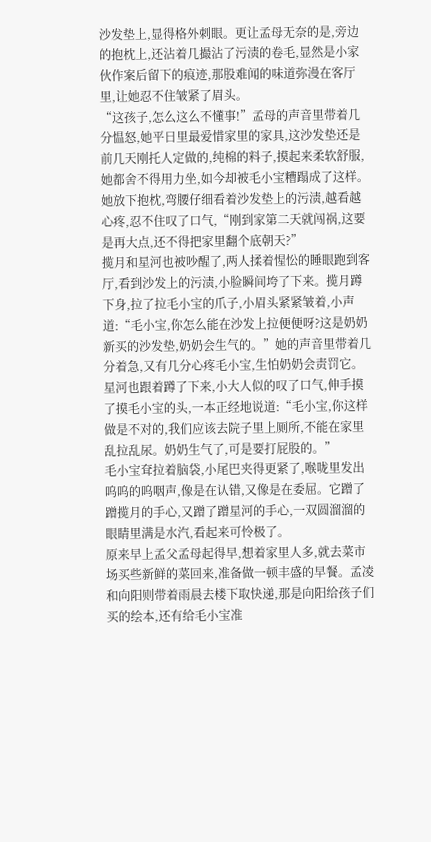沙发垫上,显得格外刺眼。更让孟母无奈的是,旁边的抱枕上,还沾着几撮沾了污渍的卷毛,显然是小家伙作案后留下的痕迹,那股难闻的味道弥漫在客厅里,让她忍不住皱紧了眉头。
“这孩子,怎么这么不懂事!”孟母的声音里带着几分愠怒,她平日里最爱惜家里的家具,这沙发垫还是前几天刚托人定做的,纯棉的料子,摸起来柔软舒服,她都舍不得用力坐,如今却被毛小宝糟蹋成了这样。她放下抱枕,弯腰仔细看着沙发垫上的污渍,越看越心疼,忍不住叹了口气,“刚到家第二天就闯祸,这要是再大点,还不得把家里翻个底朝天?”
揽月和星河也被吵醒了,两人揉着惺忪的睡眼跑到客厅,看到沙发上的污渍,小脸瞬间垮了下来。揽月蹲下身,拉了拉毛小宝的爪子,小眉头紧紧皱着,小声道:“毛小宝,你怎么能在沙发上拉便便呀?这是奶奶新买的沙发垫,奶奶会生气的。”她的声音里带着几分着急,又有几分心疼毛小宝,生怕奶奶会责罚它。
星河也跟着蹲了下来,小大人似的叹了口气,伸手摸了摸毛小宝的头,一本正经地说道:“毛小宝,你这样做是不对的,我们应该去院子里上厕所,不能在家里乱拉乱尿。奶奶生气了,可是要打屁股的。”
毛小宝耷拉着脑袋,小尾巴夹得更紧了,喉咙里发出呜呜的呜咽声,像是在认错,又像是在委屈。它蹭了蹭揽月的手心,又蹭了蹭星河的手心,一双圆溜溜的眼睛里满是水汽,看起来可怜极了。
原来早上孟父孟母起得早,想着家里人多,就去菜市场买些新鲜的菜回来,准备做一顿丰盛的早餐。孟凌和向阳则带着雨晨去楼下取快递,那是向阳给孩子们买的绘本,还有给毛小宝准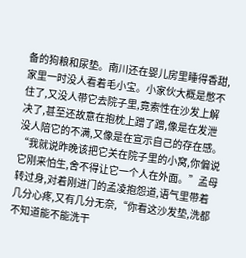备的狗粮和尿垫。南川还在婴儿房里睡得香甜,家里一时没人看着毛小宝。小家伙大概是憋不住了,又没人带它去院子里,竟索性在沙发上解决了,甚至还故意在抱枕上蹭了蹭,像是在发泄没人陪它的不满,又像是在宣示自己的存在感。
“我就说昨晚该把它关在院子里的小窝,你偏说它刚来怕生,舍不得让它一个人在外面。”孟母转过身,对着刚进门的孟凌抱怨道,语气里带着几分心疼,又有几分无奈,“你看这沙发垫,洗都不知道能不能洗干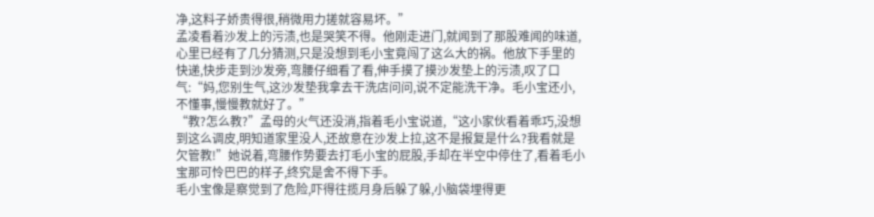净,这料子娇贵得很,稍微用力搓就容易坏。”
孟凌看着沙发上的污渍,也是哭笑不得。他刚走进门,就闻到了那股难闻的味道,心里已经有了几分猜测,只是没想到毛小宝竟闯了这么大的祸。他放下手里的快递,快步走到沙发旁,弯腰仔细看了看,伸手摸了摸沙发垫上的污渍,叹了口气:“妈,您别生气,这沙发垫我拿去干洗店问问,说不定能洗干净。毛小宝还小,不懂事,慢慢教就好了。”
“教?怎么教?”孟母的火气还没消,指着毛小宝说道,“这小家伙看着乖巧,没想到这么调皮,明知道家里没人,还故意在沙发上拉,这不是报复是什么?我看就是欠管教!”她说着,弯腰作势要去打毛小宝的屁股,手却在半空中停住了,看着毛小宝那可怜巴巴的样子,终究是舍不得下手。
毛小宝像是察觉到了危险,吓得往揽月身后躲了躲,小脑袋埋得更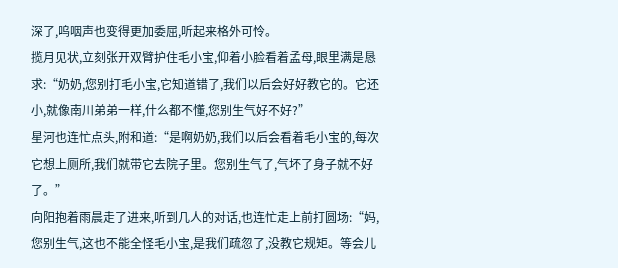深了,呜咽声也变得更加委屈,听起来格外可怜。
揽月见状,立刻张开双臂护住毛小宝,仰着小脸看着孟母,眼里满是恳求:“奶奶,您别打毛小宝,它知道错了,我们以后会好好教它的。它还小,就像南川弟弟一样,什么都不懂,您别生气好不好?”
星河也连忙点头,附和道:“是啊奶奶,我们以后会看着毛小宝的,每次它想上厕所,我们就带它去院子里。您别生气了,气坏了身子就不好了。”
向阳抱着雨晨走了进来,听到几人的对话,也连忙走上前打圆场:“妈,您别生气,这也不能全怪毛小宝,是我们疏忽了,没教它规矩。等会儿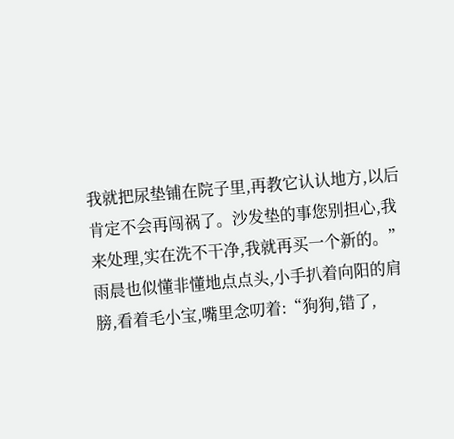我就把尿垫铺在院子里,再教它认认地方,以后肯定不会再闯祸了。沙发垫的事您别担心,我来处理,实在洗不干净,我就再买一个新的。”
雨晨也似懂非懂地点点头,小手扒着向阳的肩膀,看着毛小宝,嘴里念叨着:“狗狗,错了,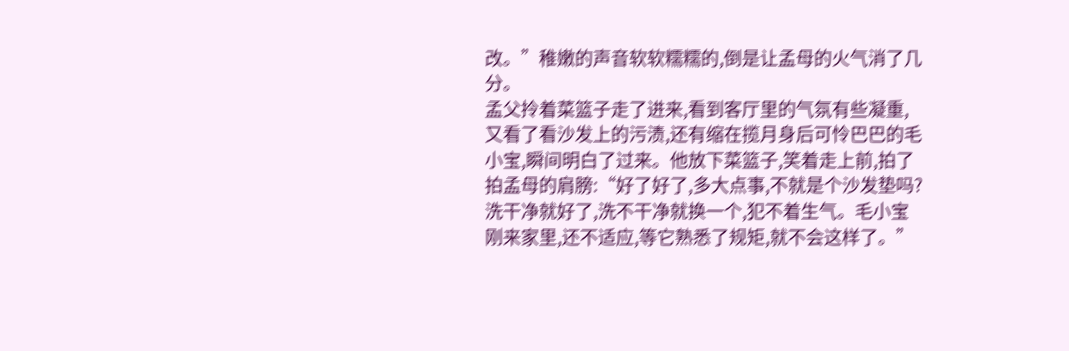改。”稚嫩的声音软软糯糯的,倒是让孟母的火气消了几分。
孟父拎着菜篮子走了进来,看到客厅里的气氛有些凝重,又看了看沙发上的污渍,还有缩在揽月身后可怜巴巴的毛小宝,瞬间明白了过来。他放下菜篮子,笑着走上前,拍了拍孟母的肩膀:“好了好了,多大点事,不就是个沙发垫吗?洗干净就好了,洗不干净就换一个,犯不着生气。毛小宝刚来家里,还不适应,等它熟悉了规矩,就不会这样了。”